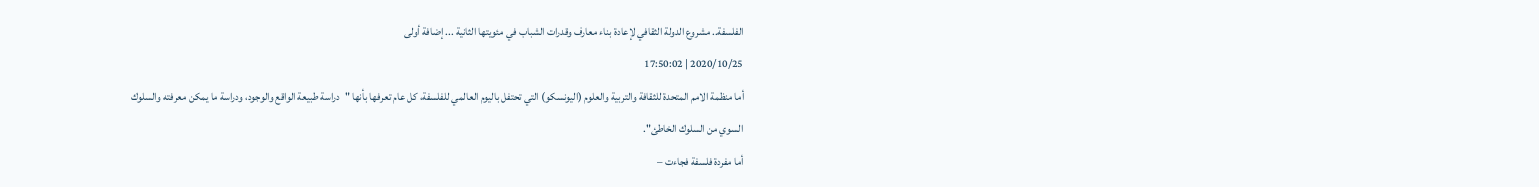الفلسفة.. مشروع الدولة الثقافي لإعادة بناء معارف وقدرات الشباب في مئويتها الثانية ... إضافة أولى
2020/10/25 | 17:50:02
أما منظمة الامم المتحدة للثقافة والتربية والعلوم (اليونسكو) التي تحتفل باليوم العالمي للفلسفة، كل عام تعرفها بأنها "دراسة طبيعة الواقع والوجود، ودراسة ما يمكن معرفته والسلوك السوي من السلوك الخاطئ".
أما مفردة فلسفة فجاءت –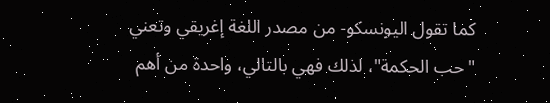كما تقول اليونسكو- من مصدر اللغة إغريقي وتعني "حب الحكمة"، لذلك فهي بالتالي، واحدة من أهم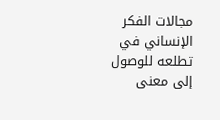مجالات الفكر الإنساني في تطلعه للوصول إلى معنى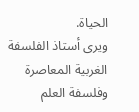الحياة.
ويرى أستاذ الفلسفة الغربية المعاصرة وفلسفة العلم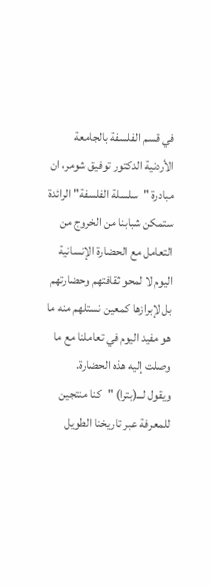في قسم الفلسفة بالجامعة الأردنية الدكتور توفيق شومر، ان مبادرة "سلسلة الفلسفة" الرائدة ستمكن شبابنا من الخروج من التعامل مع الحضارة الإنسانية اليوم لا لمحو ثقافتهم وحضارتهم بل لإبرازها كمعين نستلهم منه ما هو مفيد اليوم في تعاملنا مع ما وصلت إليه هذه الحضارة.
ويقول لـــ(بترا) "كنا منتجين للمعرفة عبر تاريخنا الطويل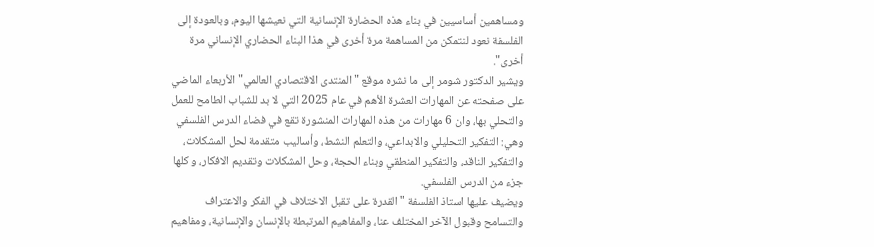ومساهمين أساسيين في بناء هذه الحضارة الإنسانية التي نعيشها اليوم، وبالعودة إلى الفلسفة نعود لنتمكن من المساهمة مرة أخرى في هذا البناء الحضاري الإنساني مرة أخرى".
ويشير الدكتور شومر إلى ما نشره موقع "المنتدى الاقتصادي العالمي" الأربعاء الماضي على صفحته عن المهارات العشرة الأهم في عام 2025 التي لا بد للشباب الطامح للعمل والتحلي بها، وان 6 مهارات من هذه المهارات المنشورة تقع في فضاء الدرس الفلسفي وهي: التفكير التحليلي والابداعي، والتعلم النشط، وأساليب متقدمة لحل المشكلات، والتفكير الناقد، والتفكير المنطقي وبناء الحجة، وحل المشكلات وتقديم الافكار، و كلها جزء من الدرس الفلسفي.
ويضيف عليها استاذ الفلسفة "القدرة على تقبل الاختلاف في الفكر والاعتراف والتسامح وقبول الآخر المختلف عنا، والمفاهيم المرتبطة بالإنسان والإنسانية، ومفاهيم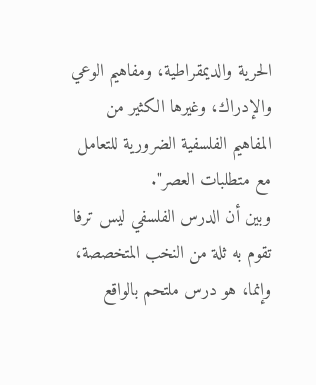الحرية والديمقراطية، ومفاهيم الوعي والإدراك، وغيرها الكثير من المفاهيم الفلسفية الضرورية للتعامل مع متطلبات العصر".
وبين أن الدرس الفلسفي ليس ترفا تقوم به ثلة من النخب المتخصصة، وإنما، هو درس ملتحم بالواقع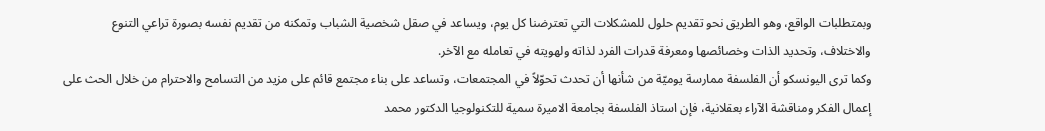وبمتطلبات الواقع، وهو الطريق نحو تقديم حلول للمشكلات التي تعترضنا كل يوم، ويساعد في صقل شخصية الشباب وتمكنه من تقديم نفسه بصورة تراعي التنوع والاختلاف، وتحديد الذات وخصائصها ومعرفة قدرات الفرد لذاته ولهويته في تعامله مع الآخر.
وكما ترى اليونسكو أن الفلسفة ممارسة يوميّة من شأنها أن تحدث تحوّلاً في المجتمعات، وتساعد على بناء مجتمع قائم على مزيد من التسامح والاحترام من خلال الحث على إعمال الفكر ومناقشة الآراء بعقلانية، فإن استاذ الفلسفة بجامعة الاميرة سمية للتكنولوجيا الدكتور محمد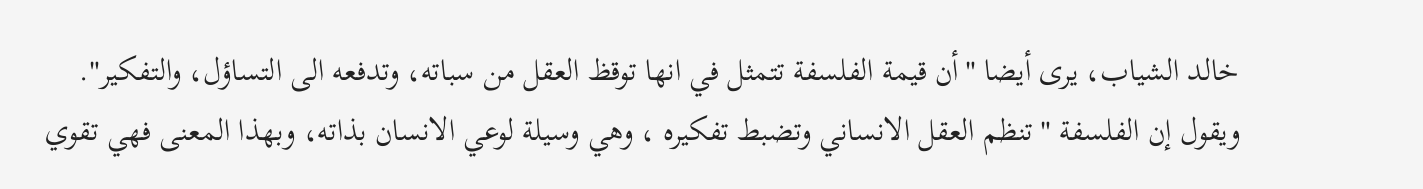خالد الشياب، يرى أيضا "أن قيمة الفلسفة تتمثل في انها توقظ العقل من سباته، وتدفعه الى التساؤل، والتفكير".
ويقول إن الفلسفة "تنظم العقل الانساني وتضبط تفكيره ، وهي وسيلة لوعي الانسان بذاته، وبهذا المعنى فهي تقوي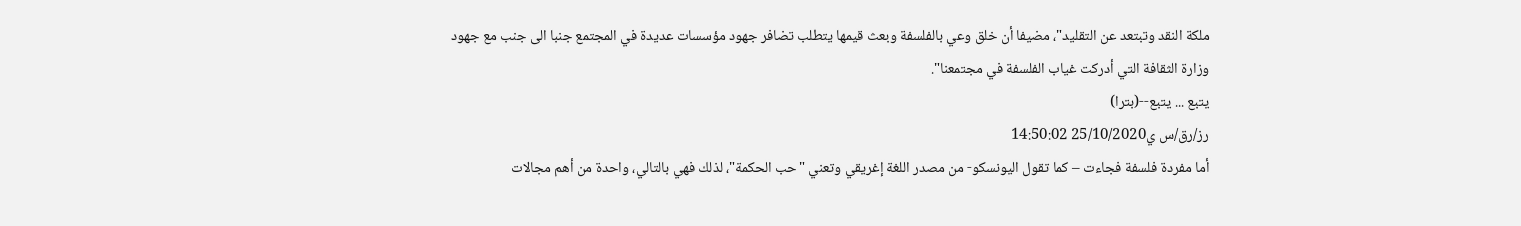ملكة النقد وتبتعد عن التقليد"، مضيفا أن خلق وعي بالفلسفة وبعث قيمها يتطلب تضافر جهود مؤسسات عديدة في المجتمع جنبا الى جنب مع جهود وزارة الثقافة التي أدركت غياب الفلسفة في مجتمعنا".
يتبع ... يتبع--(بترا)
رز/رق/س ي25/10/2020 14:50:02
أما مفردة فلسفة فجاءت – كما تقول اليونسكو- من مصدر اللغة إغريقي وتعني "حب الحكمة"، لذلك فهي بالتالي، واحدة من أهم مجالات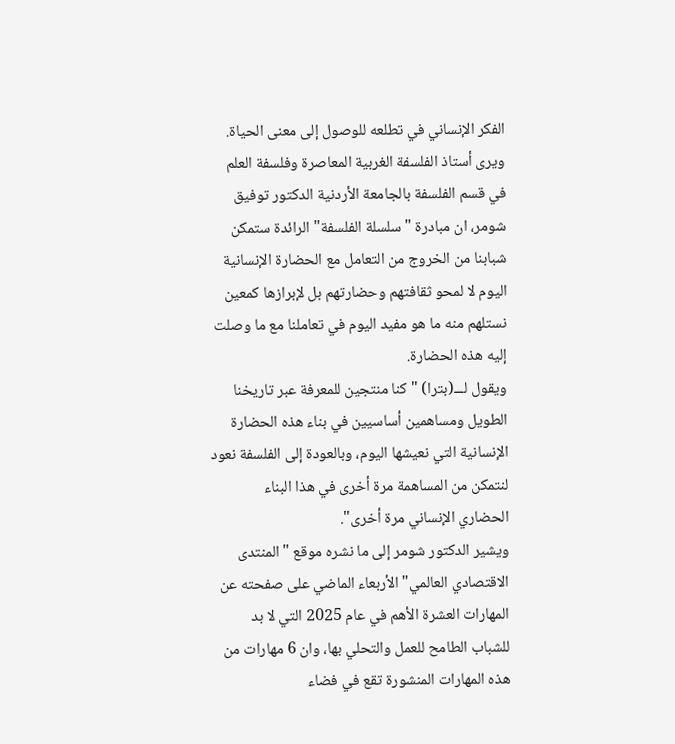الفكر الإنساني في تطلعه للوصول إلى معنى الحياة.
ويرى أستاذ الفلسفة الغربية المعاصرة وفلسفة العلم في قسم الفلسفة بالجامعة الأردنية الدكتور توفيق شومر، ان مبادرة "سلسلة الفلسفة" الرائدة ستمكن شبابنا من الخروج من التعامل مع الحضارة الإنسانية اليوم لا لمحو ثقافتهم وحضارتهم بل لإبرازها كمعين نستلهم منه ما هو مفيد اليوم في تعاملنا مع ما وصلت إليه هذه الحضارة.
ويقول لـــ(بترا) "كنا منتجين للمعرفة عبر تاريخنا الطويل ومساهمين أساسيين في بناء هذه الحضارة الإنسانية التي نعيشها اليوم، وبالعودة إلى الفلسفة نعود لنتمكن من المساهمة مرة أخرى في هذا البناء الحضاري الإنساني مرة أخرى".
ويشير الدكتور شومر إلى ما نشره موقع "المنتدى الاقتصادي العالمي" الأربعاء الماضي على صفحته عن المهارات العشرة الأهم في عام 2025 التي لا بد للشباب الطامح للعمل والتحلي بها، وان 6 مهارات من هذه المهارات المنشورة تقع في فضاء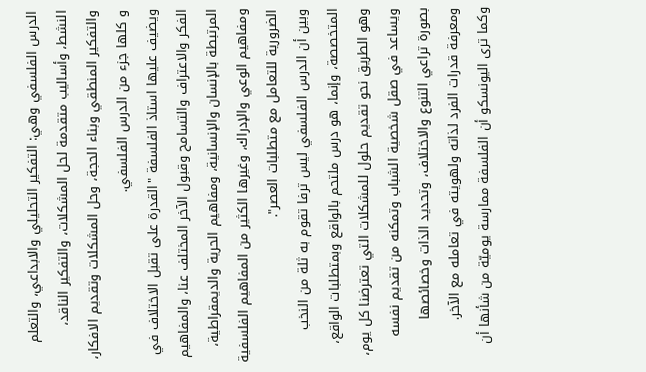الدرس الفلسفي وهي: التفكير التحليلي والابداعي، والتعلم النشط، وأساليب متقدمة لحل المشكلات، والتفكير الناقد، والتفكير المنطقي وبناء الحجة، وحل المشكلات وتقديم الافكار، و كلها جزء من الدرس الفلسفي.
ويضيف عليها استاذ الفلسفة "القدرة على تقبل الاختلاف في الفكر والاعتراف والتسامح وقبول الآخر المختلف عنا، والمفاهيم المرتبطة بالإنسان والإنسانية، ومفاهيم الحرية والديمقراطية، ومفاهيم الوعي والإدراك، وغيرها الكثير من المفاهيم الفلسفية الضرورية للتعامل مع متطلبات العصر".
وبين أن الدرس الفلسفي ليس ترفا تقوم به ثلة من النخب المتخصصة، وإنما، هو درس ملتحم بالواقع وبمتطلبات الواقع، وهو الطريق نحو تقديم حلول للمشكلات التي تعترضنا كل يوم، ويساعد في صقل شخصية الشباب وتمكنه من تقديم نفسه بصورة تراعي التنوع والاختلاف، وتحديد الذات وخصائصها ومعرفة قدرات الفرد لذاته ولهويته في تعامله مع الآخر.
وكما ترى اليونسكو أن الفلسفة ممارسة يوميّة من شأنها أن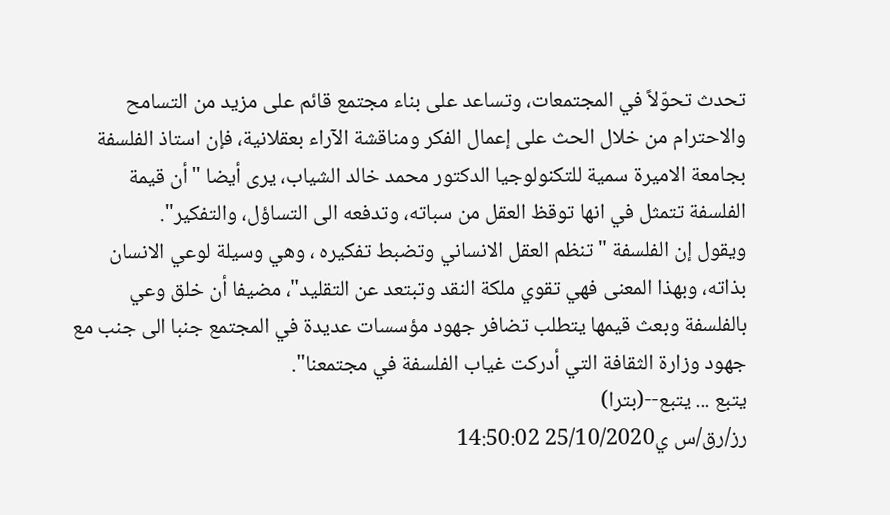تحدث تحوّلاً في المجتمعات، وتساعد على بناء مجتمع قائم على مزيد من التسامح والاحترام من خلال الحث على إعمال الفكر ومناقشة الآراء بعقلانية، فإن استاذ الفلسفة بجامعة الاميرة سمية للتكنولوجيا الدكتور محمد خالد الشياب، يرى أيضا "أن قيمة الفلسفة تتمثل في انها توقظ العقل من سباته، وتدفعه الى التساؤل، والتفكير".
ويقول إن الفلسفة "تنظم العقل الانساني وتضبط تفكيره ، وهي وسيلة لوعي الانسان بذاته، وبهذا المعنى فهي تقوي ملكة النقد وتبتعد عن التقليد"، مضيفا أن خلق وعي بالفلسفة وبعث قيمها يتطلب تضافر جهود مؤسسات عديدة في المجتمع جنبا الى جنب مع جهود وزارة الثقافة التي أدركت غياب الفلسفة في مجتمعنا".
يتبع ... يتبع--(بترا)
رز/رق/س ي25/10/2020 14:50:02